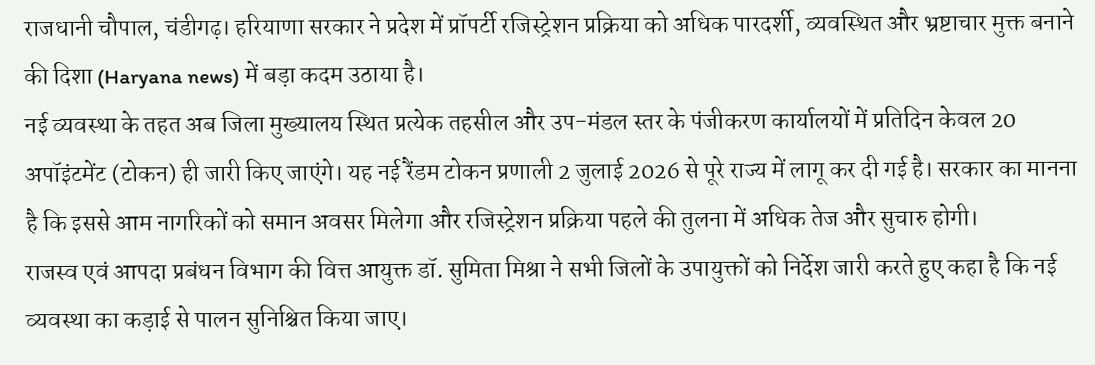राजधानी चौपाल, चंडीगढ़। हरियाणा सरकार ने प्रदेश में प्रॉपर्टी रजिस्ट्रेशन प्रक्रिया को अधिक पारदर्शी, व्यवस्थित और भ्रष्टाचार मुक्त बनाने की दिशा (Haryana news) में बड़ा कदम उठाया है।
नई व्यवस्था के तहत अब जिला मुख्यालय स्थित प्रत्येक तहसील और उप-मंडल स्तर के पंजीकरण कार्यालयों में प्रतिदिन केवल 20 अपॉइंटमेंट (टोकन) ही जारी किए जाएंगे। यह नई रैंडम टोकन प्रणाली 2 जुलाई 2026 से पूरे राज्य में लागू कर दी गई है। सरकार का मानना है कि इससे आम नागरिकों को समान अवसर मिलेगा और रजिस्ट्रेशन प्रक्रिया पहले की तुलना में अधिक तेज और सुचारु होगी।
राजस्व एवं आपदा प्रबंधन विभाग की वित्त आयुक्त डॉ. सुमिता मिश्रा ने सभी जिलों के उपायुक्तों को निर्देश जारी करते हुए कहा है कि नई व्यवस्था का कड़ाई से पालन सुनिश्चित किया जाए।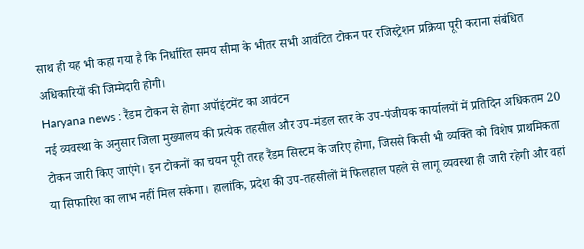साथ ही यह भी कहा गया है कि निर्धारित समय सीमा के भीतर सभी आवंटित टोकन पर रजिस्ट्रेशन प्रक्रिया पूरी कराना संबंधित अधिकारियों की जिम्मेदारी होगी।
Haryana news : रैंडम टोकन से होगा अपॉइंटमेंट का आवंटन
नई व्यवस्था के अनुसार जिला मुख्यालय की प्रत्येक तहसील और उप-मंडल स्तर के उप-पंजीयक कार्यालयों में प्रतिदिन अधिकतम 20 टोकन जारी किए जाएंगे। इन टोकनों का चयन पूरी तरह रैंडम सिस्टम के जरिए होगा, जिससे किसी भी व्यक्ति को विशेष प्राथमिकता या सिफारिश का लाभ नहीं मिल सकेगा। हालांकि, प्रदेश की उप-तहसीलों में फिलहाल पहले से लागू व्यवस्था ही जारी रहेगी और वहां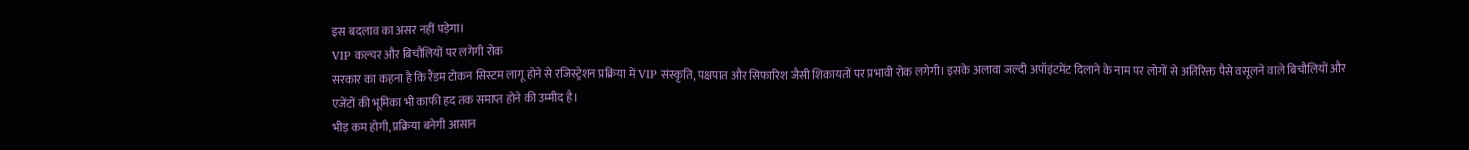इस बदलाव का असर नहीं पड़ेगा।
VIP कल्चर और बिचौलियों पर लगेगी रोक
सरकार का कहना है कि रैंडम टोकन सिस्टम लागू होने से रजिस्ट्रेशन प्रक्रिया में VIP संस्कृति, पक्षपात और सिफारिश जैसी शिकायतों पर प्रभावी रोक लगेगी। इसके अलावा जल्दी अपॉइंटमेंट दिलाने के नाम पर लोगों से अतिरिक्त पैसे वसूलने वाले बिचौलियों और एजेंटों की भूमिका भी काफी हद तक समाप्त होने की उम्मीद है।
भीड़ कम होगी, प्रक्रिया बनेगी आसान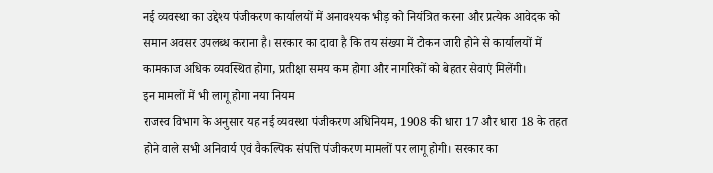नई व्यवस्था का उद्देश्य पंजीकरण कार्यालयों में अनावश्यक भीड़ को नियंत्रित करना और प्रत्येक आवेदक को समान अवसर उपलब्ध कराना है। सरकार का दावा है कि तय संख्या में टोकन जारी होने से कार्यालयों में कामकाज अधिक व्यवस्थित होगा, प्रतीक्षा समय कम होगा और नागरिकों को बेहतर सेवाएं मिलेंगी।
इन मामलों में भी लागू होगा नया नियम
राजस्व विभाग के अनुसार यह नई व्यवस्था पंजीकरण अधिनियम, 1908 की धारा 17 और धारा 18 के तहत होने वाले सभी अनिवार्य एवं वैकल्पिक संपत्ति पंजीकरण मामलों पर लागू होगी। सरकार का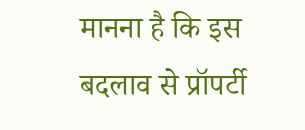मानना है कि इस बदलाव से प्रॉपर्टी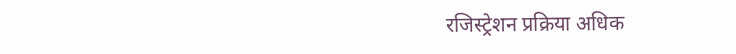रजिस्ट्रेशन प्रक्रिया अधिक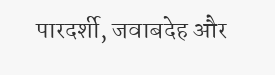पारदर्शी, जवाबदेह और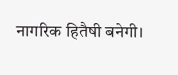नागरिक हितैषी बनेगी।